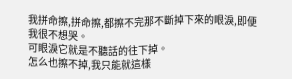我拼命擦,拼命擦,都擦不完那不斷掉下來的眼淚,即便我很不想哭。
可眼淚它就是不聽話的往下掉。
怎么也擦不掉,我只能就這樣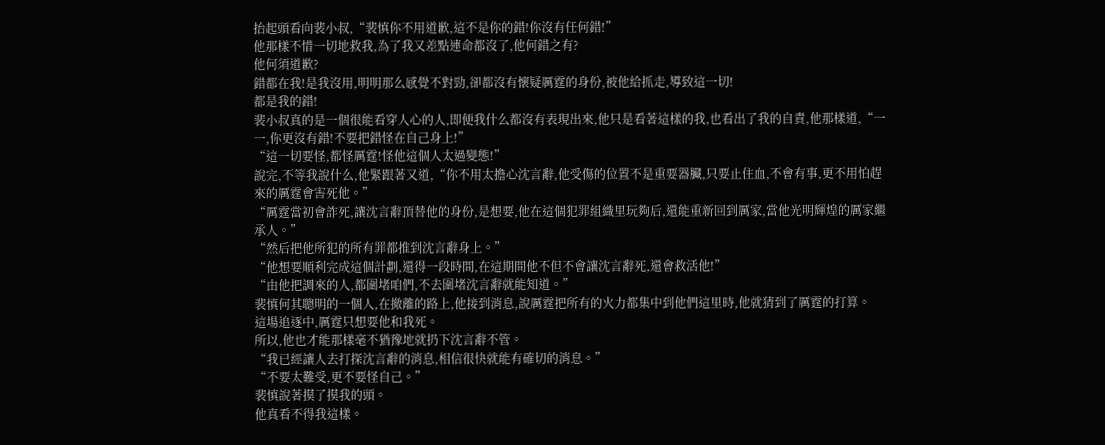抬起頭看向裴小叔,“裴慎你不用道歉,這不是你的錯!你沒有任何錯!”
他那樣不惜一切地救我,為了我又差點連命都沒了,他何錯之有?
他何須道歉?
錯都在我!是我沒用,明明那么感覺不對勁,卻都沒有懷疑厲霆的身份,被他給抓走,導致這一切!
都是我的錯!
裴小叔真的是一個很能看穿人心的人,即便我什么都沒有表現出來,他只是看著這樣的我,也看出了我的自責,他那樣道,“一一,你更沒有錯!不要把錯怪在自己身上!”
“這一切要怪,都怪厲霆!怪他這個人太過變態!”
說完,不等我說什么,他緊跟著又道,“你不用太擔心沈言辭,他受傷的位置不是重要器臟,只要止住血,不會有事,更不用怕趕來的厲霆會害死他。”
“厲霆當初會詐死,讓沈言辭頂替他的身份,是想要,他在這個犯罪組織里玩夠后,還能重新回到厲家,當他光明輝煌的厲家繼承人。”
“然后把他所犯的所有罪都推到沈言辭身上。”
“他想要順利完成這個計劃,還得一段時間,在這期間他不但不會讓沈言辭死,還會救活他!”
“由他把調來的人,都圍堵咱們,不去圍堵沈言辭就能知道。”
裴慎何其聰明的一個人,在撤離的路上,他接到消息,說厲霆把所有的火力都集中到他們這里時,他就猜到了厲霆的打算。
這場追逐中,厲霆只想要他和我死。
所以,他也才能那樣毫不猶豫地就扔下沈言辭不管。
“我已經讓人去打探沈言辭的消息,相信很快就能有確切的消息。”
“不要太難受,更不要怪自己。”
裴慎說著摸了摸我的頭。
他真看不得我這樣。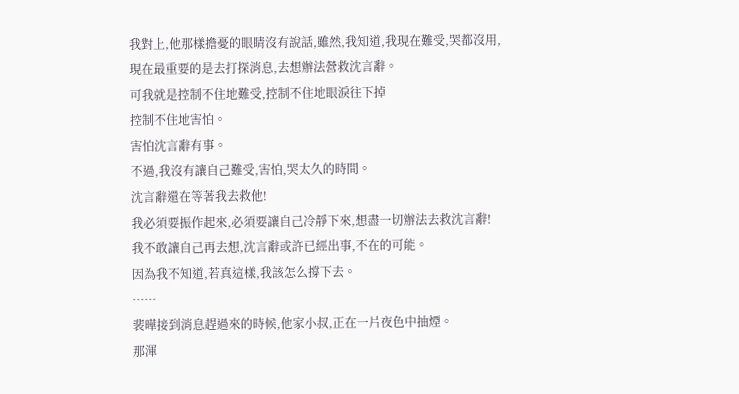我對上,他那樣擔憂的眼睛沒有說話,雖然,我知道,我現在難受,哭都沒用,現在最重要的是去打探消息,去想辦法營救沈言辭。
可我就是控制不住地難受,控制不住地眼淚往下掉
控制不住地害怕。
害怕沈言辭有事。
不過,我沒有讓自己難受,害怕,哭太久的時間。
沈言辭還在等著我去救他!
我必須要振作起來,必須要讓自己冷靜下來,想盡一切辦法去救沈言辭!
我不敢讓自己再去想,沈言辭或許已經出事,不在的可能。
因為我不知道,若真這樣,我該怎么撐下去。
……
裴曄接到消息趕過來的時候,他家小叔,正在一片夜色中抽煙。
那渾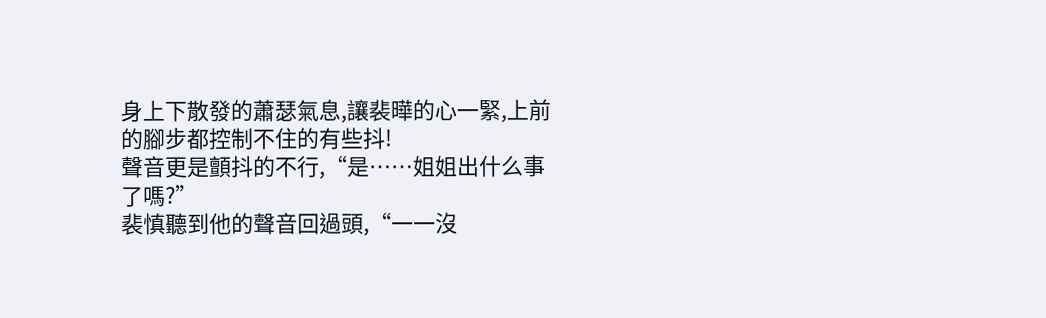身上下散發的蕭瑟氣息,讓裴曄的心一緊,上前的腳步都控制不住的有些抖!
聲音更是顫抖的不行,“是……姐姐出什么事了嗎?”
裴慎聽到他的聲音回過頭,“一一沒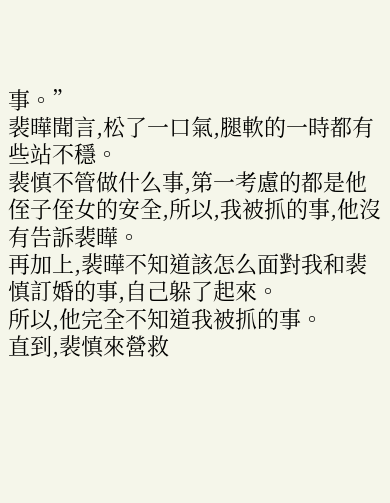事。”
裴曄聞言,松了一口氣,腿軟的一時都有些站不穩。
裴慎不管做什么事,第一考慮的都是他侄子侄女的安全,所以,我被抓的事,他沒有告訴裴曄。
再加上,裴曄不知道該怎么面對我和裴慎訂婚的事,自己躲了起來。
所以,他完全不知道我被抓的事。
直到,裴慎來營救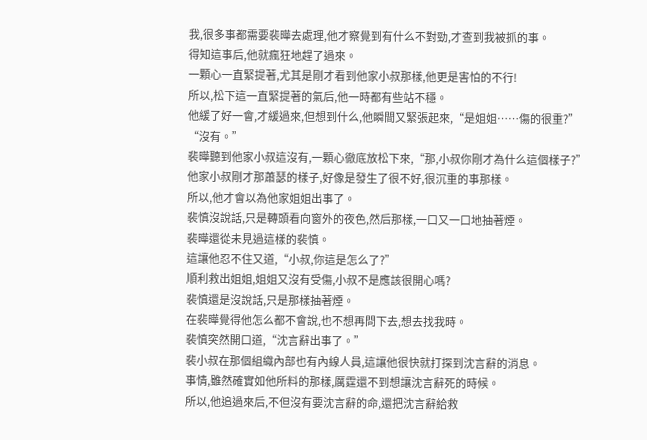我,很多事都需要裴曄去處理,他才察覺到有什么不對勁,才查到我被抓的事。
得知這事后,他就瘋狂地趕了過來。
一顆心一直緊提著,尤其是剛才看到他家小叔那樣,他更是害怕的不行!
所以,松下這一直緊提著的氣后,他一時都有些站不穩。
他緩了好一會,才緩過來,但想到什么,他瞬間又緊張起來,“是姐姐……傷的很重?”
“沒有。”
裴曄聽到他家小叔這沒有,一顆心徹底放松下來,“那,小叔你剛才為什么這個樣子?”
他家小叔剛才那蕭瑟的樣子,好像是發生了很不好,很沉重的事那樣。
所以,他才會以為他家姐姐出事了。
裴慎沒說話,只是轉頭看向窗外的夜色,然后那樣,一口又一口地抽著煙。
裴曄還從未見過這樣的裴慎。
這讓他忍不住又道,“小叔,你這是怎么了?”
順利救出姐姐,姐姐又沒有受傷,小叔不是應該很開心嗎?
裴慎還是沒說話,只是那樣抽著煙。
在裴曄覺得他怎么都不會說,也不想再問下去,想去找我時。
裴慎突然開口道,“沈言辭出事了。”
裴小叔在那個組織內部也有內線人員,這讓他很快就打探到沈言辭的消息。
事情,雖然確實如他所料的那樣,厲霆還不到想讓沈言辭死的時候。
所以,他追過來后,不但沒有要沈言辭的命,還把沈言辭給救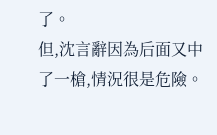了。
但,沈言辭因為后面又中了一槍,情況很是危險。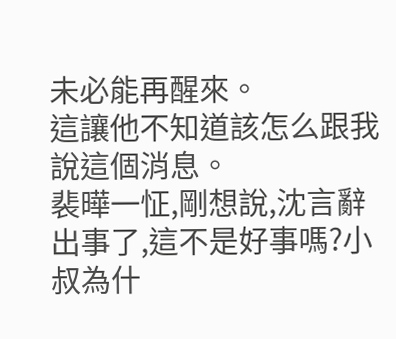未必能再醒來。
這讓他不知道該怎么跟我說這個消息。
裴曄一怔,剛想說,沈言辭出事了,這不是好事嗎?小叔為什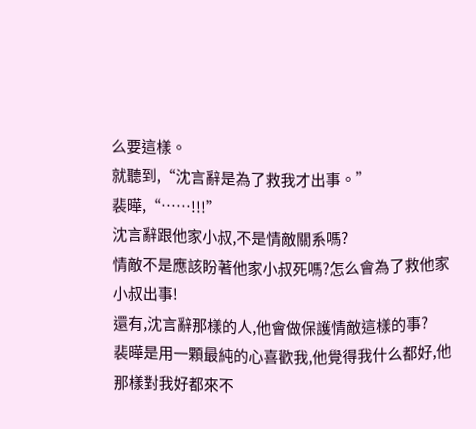么要這樣。
就聽到,“沈言辭是為了救我才出事。”
裴曄,“……!!!”
沈言辭跟他家小叔,不是情敵關系嗎?
情敵不是應該盼著他家小叔死嗎?怎么會為了救他家小叔出事!
還有,沈言辭那樣的人,他會做保護情敵這樣的事?
裴曄是用一顆最純的心喜歡我,他覺得我什么都好,他那樣對我好都來不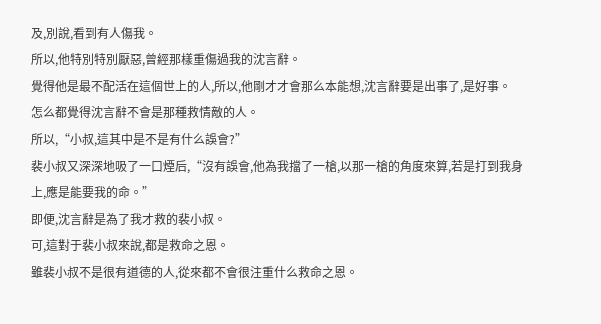及,別說,看到有人傷我。
所以,他特別特別厭惡,曾經那樣重傷過我的沈言辭。
覺得他是最不配活在這個世上的人,所以,他剛才才會那么本能想,沈言辭要是出事了,是好事。
怎么都覺得沈言辭不會是那種救情敵的人。
所以,“小叔,這其中是不是有什么誤會?”
裴小叔又深深地吸了一口煙后,“沒有誤會,他為我擋了一槍,以那一槍的角度來算,若是打到我身上,應是能要我的命。”
即便,沈言辭是為了我才救的裴小叔。
可,這對于裴小叔來說,都是救命之恩。
雖裴小叔不是很有道德的人,從來都不會很注重什么救命之恩。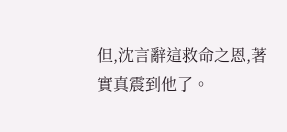但,沈言辭這救命之恩,著實真震到他了。